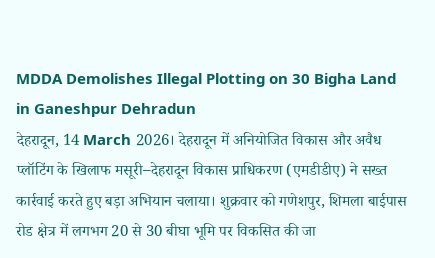MDDA Demolishes Illegal Plotting on 30 Bigha Land in Ganeshpur Dehradun
देहरादून, 14 March 2026। देहरादून में अनियोजित विकास और अवैध प्लॉटिंग के खिलाफ मसूरी–देहरादून विकास प्राधिकरण (एमडीडीए) ने सख्त कार्रवाई करते हुए बड़ा अभियान चलाया। शुक्रवार को गणेशपुर, शिमला बाईपास रोड क्षेत्र में लगभग 20 से 30 बीघा भूमि पर विकसित की जा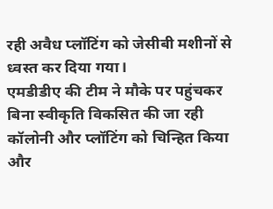रही अवैध प्लॉटिंग को जेसीबी मशीनों से ध्वस्त कर दिया गया।
एमडीडीए की टीम ने मौके पर पहुंचकर बिना स्वीकृति विकसित की जा रही कॉलोनी और प्लॉटिंग को चिन्हित किया और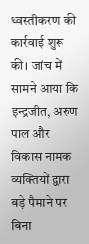ध्वस्तीकरण की कार्रवाई शुरू की। जांच में सामने आया कि इन्द्रजीत, अरुण पाल और विकास नामक व्यक्तियों द्वारा बड़े पैमाने पर बिना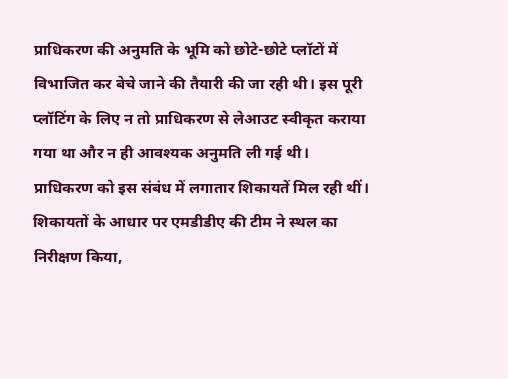प्राधिकरण की अनुमति के भूमि को छोटे-छोटे प्लॉटों में विभाजित कर बेचे जाने की तैयारी की जा रही थी। इस पूरी प्लॉटिंग के लिए न तो प्राधिकरण से लेआउट स्वीकृत कराया गया था और न ही आवश्यक अनुमति ली गई थी।
प्राधिकरण को इस संबंध में लगातार शिकायतें मिल रही थीं। शिकायतों के आधार पर एमडीडीए की टीम ने स्थल का निरीक्षण किया,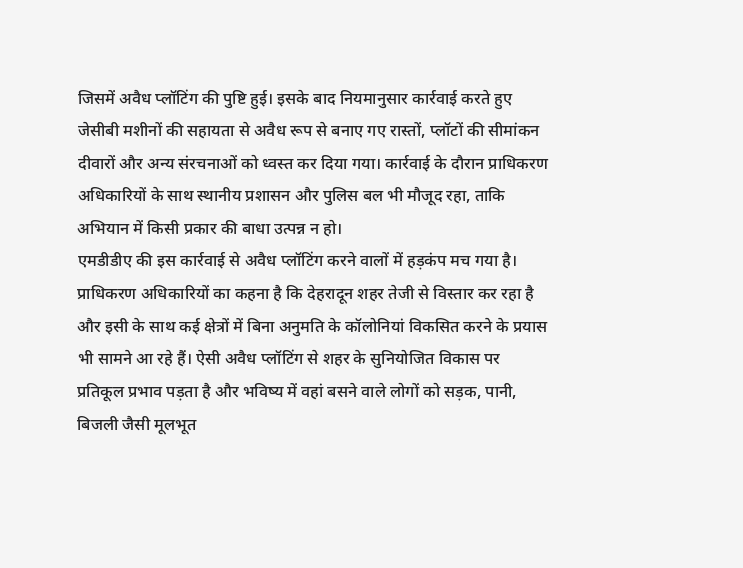जिसमें अवैध प्लॉटिंग की पुष्टि हुई। इसके बाद नियमानुसार कार्रवाई करते हुए जेसीबी मशीनों की सहायता से अवैध रूप से बनाए गए रास्तों, प्लॉटों की सीमांकन दीवारों और अन्य संरचनाओं को ध्वस्त कर दिया गया। कार्रवाई के दौरान प्राधिकरण अधिकारियों के साथ स्थानीय प्रशासन और पुलिस बल भी मौजूद रहा, ताकि अभियान में किसी प्रकार की बाधा उत्पन्न न हो।
एमडीडीए की इस कार्रवाई से अवैध प्लॉटिंग करने वालों में हड़कंप मच गया है। प्राधिकरण अधिकारियों का कहना है कि देहरादून शहर तेजी से विस्तार कर रहा है और इसी के साथ कई क्षेत्रों में बिना अनुमति के कॉलोनियां विकसित करने के प्रयास भी सामने आ रहे हैं। ऐसी अवैध प्लॉटिंग से शहर के सुनियोजित विकास पर प्रतिकूल प्रभाव पड़ता है और भविष्य में वहां बसने वाले लोगों को सड़क, पानी, बिजली जैसी मूलभूत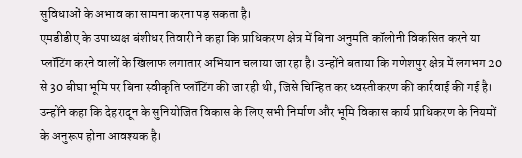सुविधाओं के अभाव का सामना करना पड़ सकता है।
एमडीडीए के उपाध्यक्ष बंशीधर तिवारी ने कहा कि प्राधिकरण क्षेत्र में बिना अनुमति कॉलोनी विकसित करने या प्लॉटिंग करने वालों के खिलाफ लगातार अभियान चलाया जा रहा है। उन्होंने बताया कि गणेशपुर क्षेत्र में लगभग 20 से 30 बीघा भूमि पर बिना स्वीकृति प्लॉटिंग की जा रही थी, जिसे चिन्हित कर ध्वस्तीकरण की कार्रवाई की गई है। उन्होंने कहा कि देहरादून के सुनियोजित विकास के लिए सभी निर्माण और भूमि विकास कार्य प्राधिकरण के नियमों के अनुरूप होना आवश्यक है।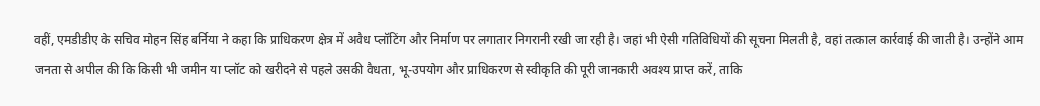वहीं, एमडीडीए के सचिव मोहन सिंह बर्निया ने कहा कि प्राधिकरण क्षेत्र में अवैध प्लॉटिंग और निर्माण पर लगातार निगरानी रखी जा रही है। जहां भी ऐसी गतिविधियों की सूचना मिलती है, वहां तत्काल कार्रवाई की जाती है। उन्होंने आम जनता से अपील की कि किसी भी जमीन या प्लॉट को खरीदने से पहले उसकी वैधता, भू-उपयोग और प्राधिकरण से स्वीकृति की पूरी जानकारी अवश्य प्राप्त करें, ताकि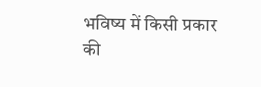भविष्य में किसी प्रकार की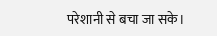परेशानी से बचा जा सके।